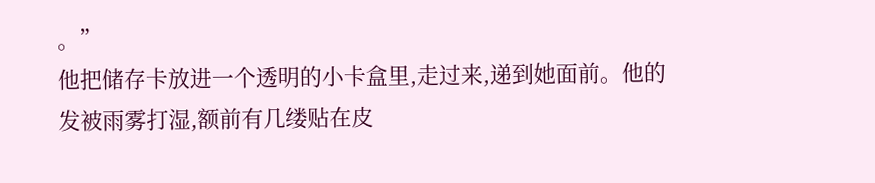。”
他把储存卡放进一个透明的小卡盒里,走过来,递到她面前。他的
发被雨雾打湿,额前有几缕贴在皮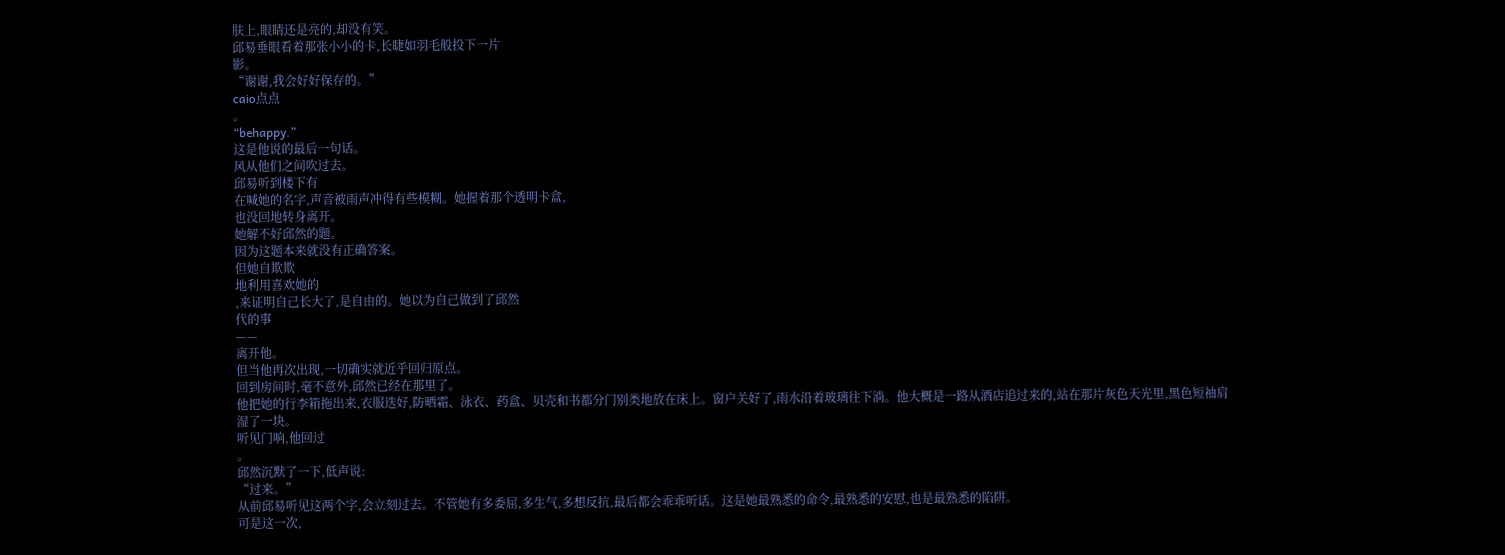肤上,眼睛还是亮的,却没有笑。
邱易垂眼看着那张小小的卡,长睫如羽毛般投下一片
影。
“谢谢,我会好好保存的。”
caio点点
。
“behappy.”
这是他说的最后一句话。
风从他们之间吹过去。
邱易听到楼下有
在喊她的名字,声音被雨声冲得有些模糊。她握着那个透明卡盒,
也没回地转身离开。
她解不好邱然的题。
因为这题本来就没有正确答案。
但她自欺欺
地利用喜欢她的
,来证明自己长大了,是自由的。她以为自己做到了邱然
代的事
——
离开他。
但当他再次出现,一切确实就近乎回归原点。
回到房间时,毫不意外,邱然已经在那里了。
他把她的行李箱拖出来,衣服迭好,防晒霜、泳衣、药盒、贝壳和书都分门别类地放在床上。窗户关好了,雨水沿着玻璃往下淌。他大概是一路从酒店追过来的,站在那片灰色天光里,黑色短袖肩
湿了一块。
听见门响,他回过
。
邱然沉默了一下,低声说:
“过来。”
从前邱易听见这两个字,会立刻过去。不管她有多委屈,多生气,多想反抗,最后都会乖乖听话。这是她最熟悉的命令,最熟悉的安慰,也是最熟悉的陷阱。
可是这一次,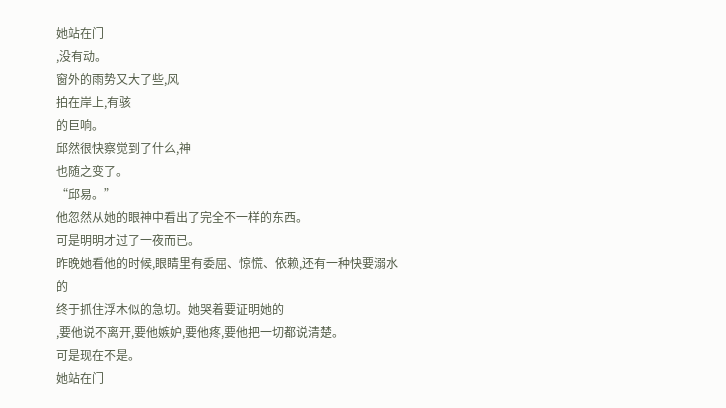她站在门
,没有动。
窗外的雨势又大了些,风
拍在岸上,有骇
的巨响。
邱然很快察觉到了什么,神
也随之变了。
“邱易。”
他忽然从她的眼神中看出了完全不一样的东西。
可是明明才过了一夜而已。
昨晚她看他的时候,眼睛里有委屈、惊慌、依赖,还有一种快要溺水的
终于抓住浮木似的急切。她哭着要证明她的
,要他说不离开,要他嫉妒,要他疼,要他把一切都说清楚。
可是现在不是。
她站在门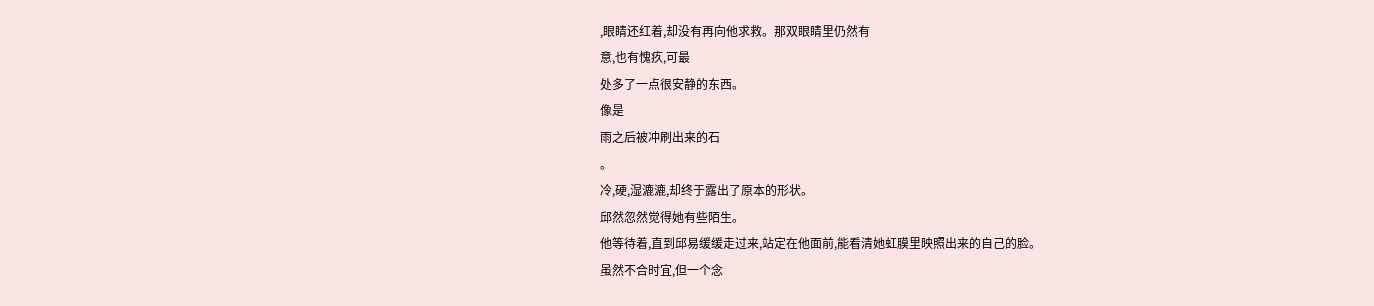,眼睛还红着,却没有再向他求救。那双眼睛里仍然有
意,也有愧疚,可最
处多了一点很安静的东西。
像是
雨之后被冲刷出来的石
。
冷,硬,湿漉漉,却终于露出了原本的形状。
邱然忽然觉得她有些陌生。
他等待着,直到邱易缓缓走过来,站定在他面前,能看清她虹膜里映照出来的自己的脸。
虽然不合时宜,但一个念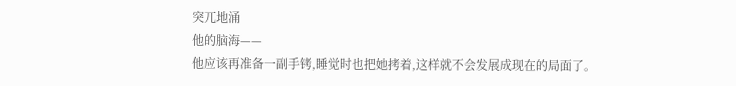突兀地涌
他的脑海——
他应该再准备一副手铐,睡觉时也把她拷着,这样就不会发展成现在的局面了。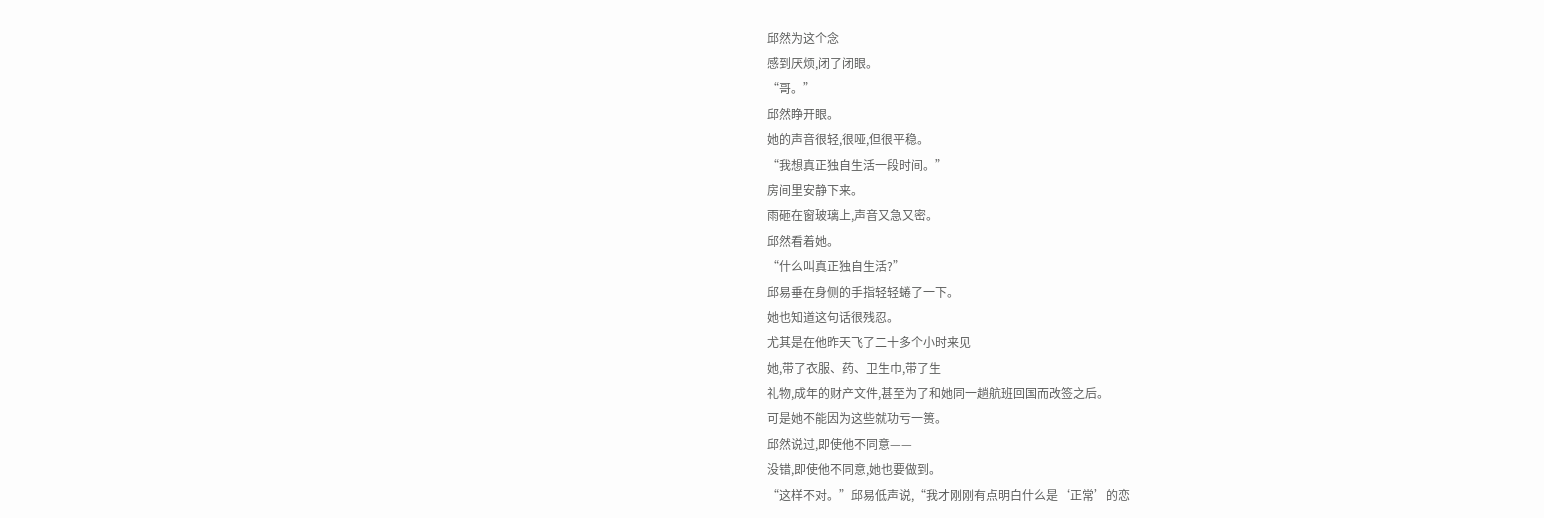邱然为这个念
感到厌烦,闭了闭眼。
“哥。”
邱然睁开眼。
她的声音很轻,很哑,但很平稳。
“我想真正独自生活一段时间。”
房间里安静下来。
雨砸在窗玻璃上,声音又急又密。
邱然看着她。
“什么叫真正独自生活?”
邱易垂在身侧的手指轻轻蜷了一下。
她也知道这句话很残忍。
尤其是在他昨天飞了二十多个小时来见
她,带了衣服、药、卫生巾,带了生
礼物,成年的财产文件,甚至为了和她同一趟航班回国而改签之后。
可是她不能因为这些就功亏一篑。
邱然说过,即使他不同意——
没错,即使他不同意,她也要做到。
“这样不对。”邱易低声说,“我才刚刚有点明白什么是‘正常’的恋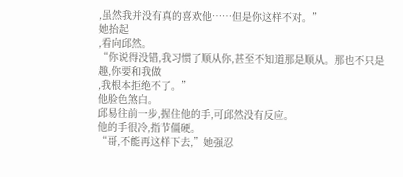,虽然我并没有真的喜欢他……但是你这样不对。”
她抬起
,看向邱然。
“你说得没错,我习惯了顺从你,甚至不知道那是顺从。那也不只是
趣,你要和我做
,我根本拒绝不了。”
他脸色煞白。
邱易往前一步,握住他的手,可邱然没有反应。
他的手很冷,指节僵硬。
“哥,不能再这样下去,”她强忍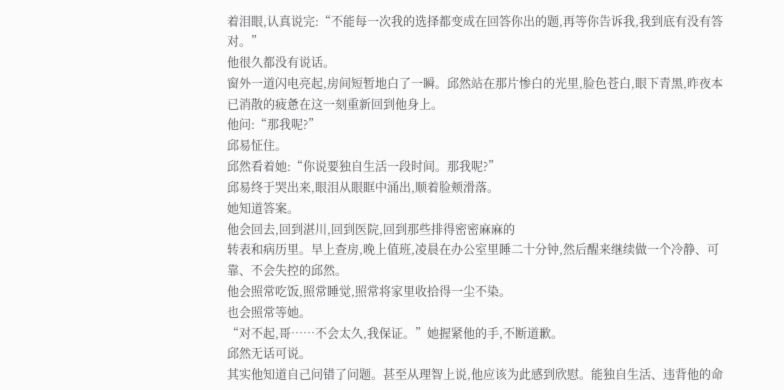着泪眼,认真说完:“不能每一次我的选择都变成在回答你出的题,再等你告诉我,我到底有没有答对。”
他很久都没有说话。
窗外一道闪电亮起,房间短暂地白了一瞬。邱然站在那片惨白的光里,脸色苍白,眼下青黑,昨夜本已消散的疲惫在这一刻重新回到他身上。
他问:“那我呢?”
邱易怔住。
邱然看着她:“你说要独自生活一段时间。那我呢?”
邱易终于哭出来,眼泪从眼眶中涌出,顺着脸颊滑落。
她知道答案。
他会回去,回到湛川,回到医院,回到那些排得密密麻麻的
转表和病历里。早上查房,晚上值班,凌晨在办公室里睡二十分钟,然后醒来继续做一个冷静、可靠、不会失控的邱然。
他会照常吃饭,照常睡觉,照常将家里收拾得一尘不染。
也会照常等她。
“对不起,哥……不会太久,我保证。”她握紧他的手,不断道歉。
邱然无话可说。
其实他知道自己问错了问题。甚至从理智上说,他应该为此感到欣慰。能独自生活、违背他的命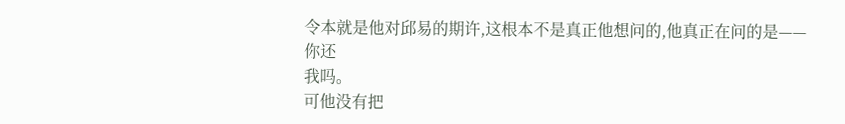令本就是他对邱易的期许,这根本不是真正他想问的,他真正在问的是——
你还
我吗。
可他没有把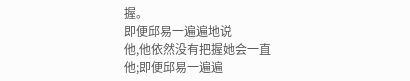握。
即便邱易一遍遍地说
他,他依然没有把握她会一直
他;即便邱易一遍遍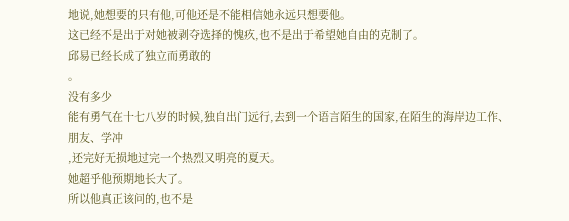地说,她想要的只有他,可他还是不能相信她永远只想要他。
这已经不是出于对她被剥夺选择的愧疚,也不是出于希望她自由的克制了。
邱易已经长成了独立而勇敢的
。
没有多少
能有勇气在十七八岁的时候,独自出门远行,去到一个语言陌生的国家,在陌生的海岸边工作、
朋友、学冲
,还完好无损地过完一个热烈又明亮的夏天。
她超乎他预期地长大了。
所以他真正该问的,也不是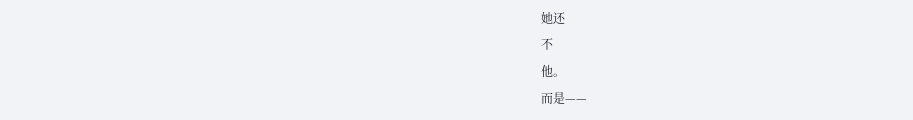她还
不
他。
而是——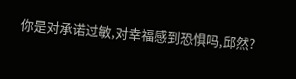你是对承诺过敏,对幸福感到恐惧吗,邱然?